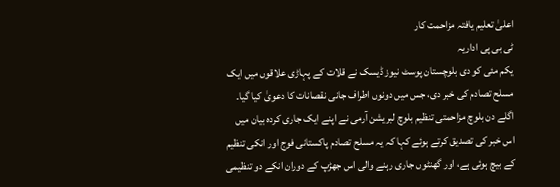اعلیٰ تعلیم یافتہ مزاحمت کار
ٹی بی پی اداریہ
یکم مئی کو دی بلوچستان پوسٹ نیوز ڈیسک نے قلات کے پہاڑی علاقوں میں ایک مسلح تصادم کی خبر دی، جس میں دونوں اطراف جانی نقصانات کا دعویٰ کیا گیا۔ اگلے دن بلوچ مزاحمتی تنظیم بلوچ لبریشن آرمی نے اپنے ایک جاری کردہ بیان میں اس خبر کی تصدیق کرتے ہوئے کہا کہ یہ مسلح تصادم پاکستانی فوج اور انکی تنظیم کے بیچ ہوئی ہے، اور گھنٹوں جاری رہنے والی اس جھڑپ کے دوران انکے دو تنظیمی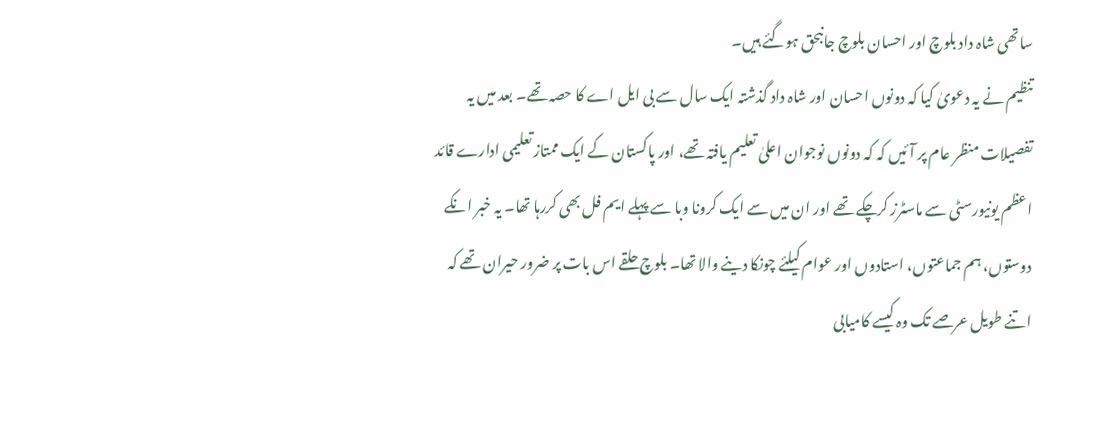ساتھی شاہ داد بلوچ اور احسان بلوچ جانبحق ہوگئے ہیں۔
تنظیم نے یہ دعویٰ کیا کہ دونوں احسان اور شاہ داد گذشتہ ایک سال سے بی ایل اے کا حصہ تھے۔ بعد میں یہ تفصیلات منظر عام پر آئیں کہ کہ دونوں نوجوان اعلیٰ تعلیم یافتہ تھے، اور پاکستان کے ایک ممتاز تعلیمی ادارے قائد اعظم یونیورسٹی سے ماسٹرز کرچکے تھے اور ان میں سے ایک کرونا وبا سے پہلے ایم فل بھی کررہا تھا۔ یہ خبر انکے دوستوں، ہم جماعتوں، استادوں اور عوام کیلئے چونکا دینے والا تھا۔ بلوچ حلقے اس بات پر ضرور حیران تھے کہ اتنے طویل عرصے تک وہ کیسے کامیابی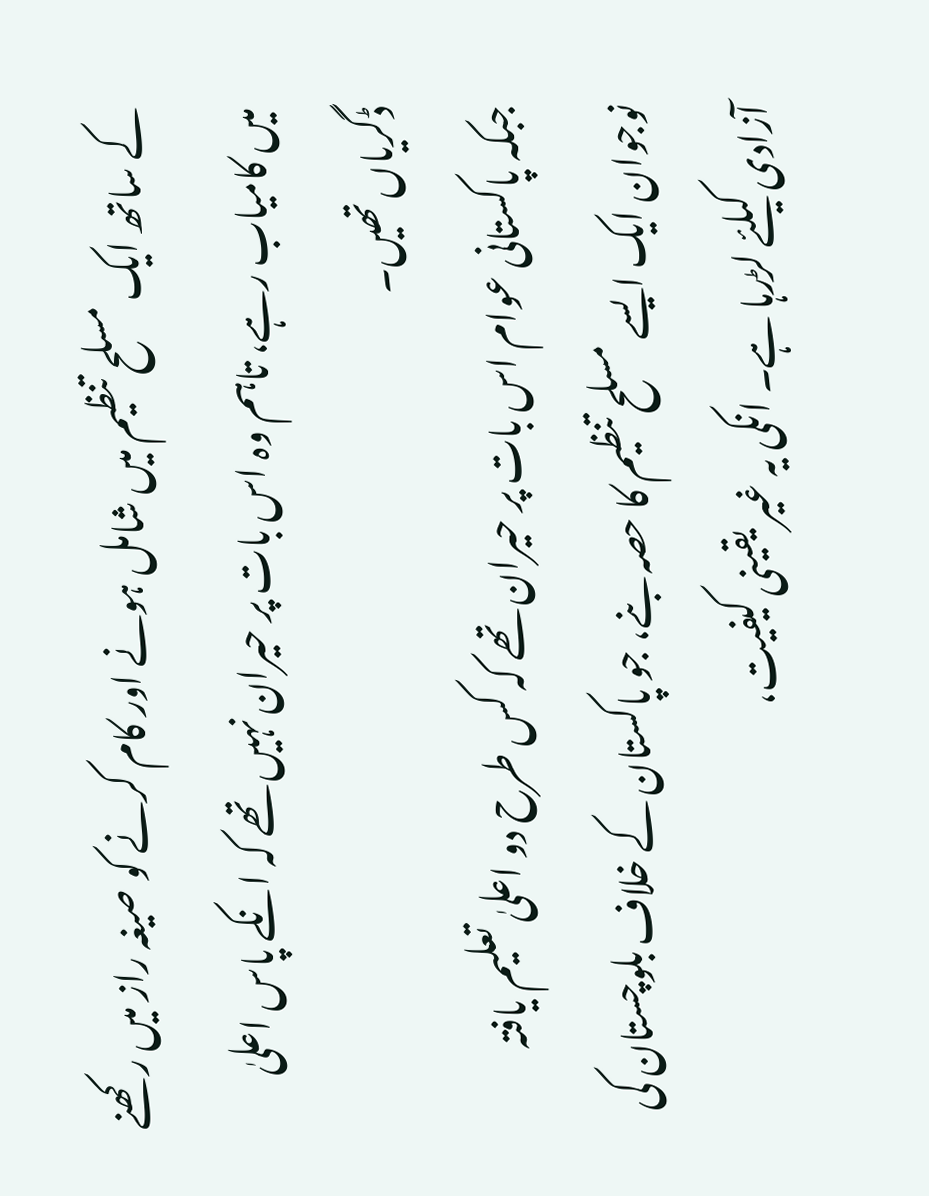کے ساتھ ایک مسلح تنظیم میں شامل ہونے اور کام کرنے کو صیغہ راز میں رکھنے میں کامیاب رہے، تاہم وہ اس بات پر حیران نہیں تھے کہ انکے پاس اعلیٰ ڈگریاں تھیں۔
جبکہ پاکستانی عوام اس بات پر حیران تھے کہ کس طرح دو اعلیٰ تعلیم یافتہ نوجوان ایک ایسے مسلح تنظیم کا حصہ بنے، جو پاکستان کے خلاف بلوچستان کی آزادی کیلئے لڑرہا ہے۔ انکی یہ غیر یقینی کیفیت،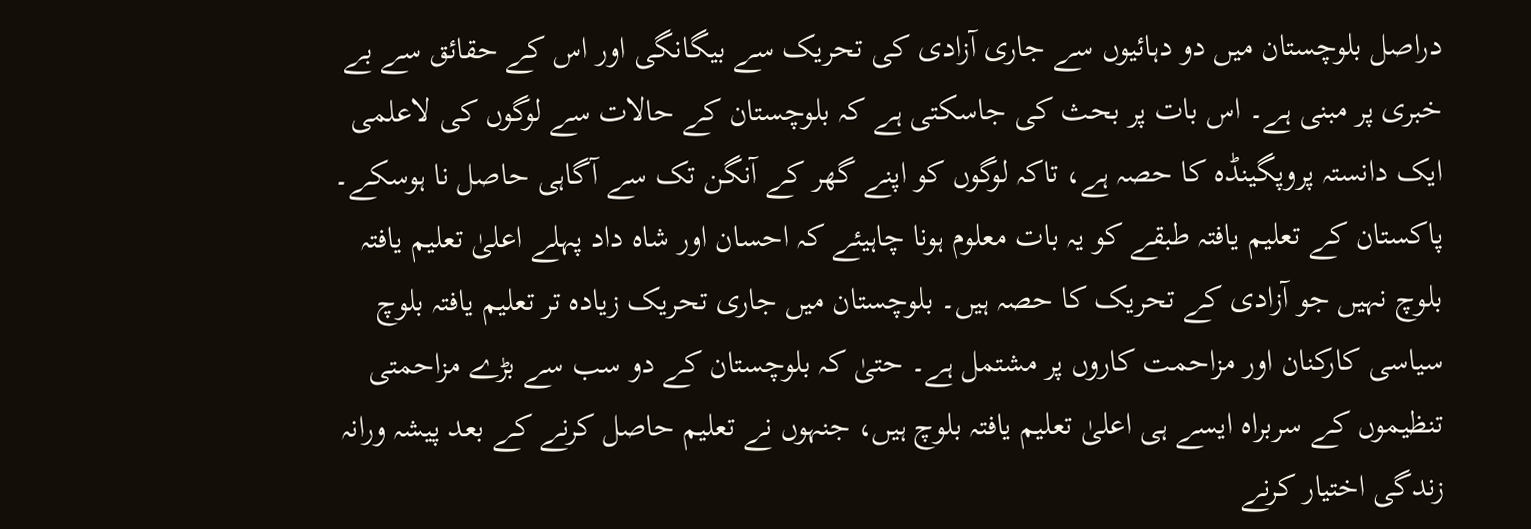دراصل بلوچستان میں دو دہائیوں سے جاری آزادی کی تحریک سے بیگانگی اور اس کے حقائق سے بے خبری پر مبنی ہے۔ اس بات پر بحث کی جاسکتی ہے کہ بلوچستان کے حالات سے لوگوں کی لاعلمی ایک دانستہ پروپگینڈہ کا حصہ ہے، تاکہ لوگوں کو اپنے گھر کے آنگن تک سے آگاہی حاصل نا ہوسکے۔
پاکستان کے تعلیم یافتہ طبقے کو یہ بات معلوم ہونا چاہیئے کہ احسان اور شاہ داد پہلے اعلیٰ تعلیم یافتہ بلوچ نہیں جو آزادی کے تحریک کا حصہ ہیں۔ بلوچستان میں جاری تحریک زیادہ تر تعلیم یافتہ بلوچ سیاسی کارکنان اور مزاحمت کاروں پر مشتمل ہے۔ حتیٰ کہ بلوچستان کے دو سب سے بڑے مزاحمتی تنظیموں کے سربراہ ایسے ہی اعلیٰ تعلیم یافتہ بلوچ ہیں، جنہوں نے تعلیم حاصل کرنے کے بعد پیشہ ورانہ زندگی اختیار کرنے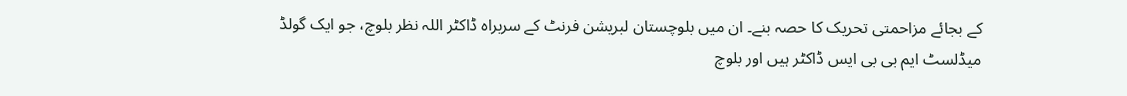کے بجائے مزاحمتی تحریک کا حصہ بنے۔ ان میں بلوچستان لبریشن فرنٹ کے سربراہ ڈاکٹر اللہ نظر بلوچ، جو ایک گولڈ میڈلسٹ ایم بی بی ایس ڈاکٹر ہیں اور بلوچ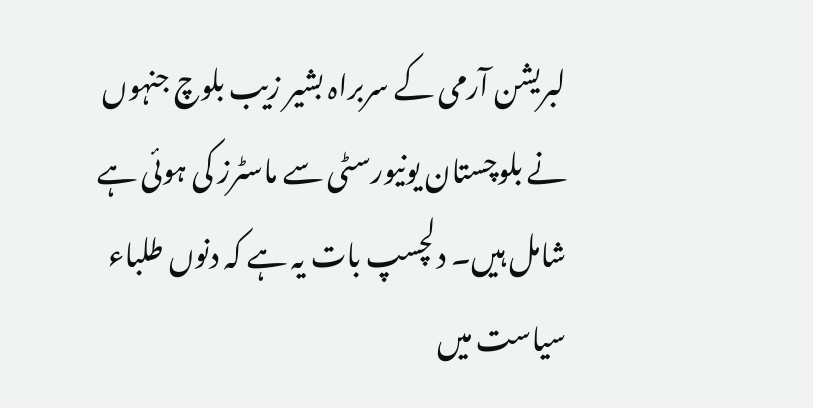لبریشن آرمی کے سربراہ بشیر زیب بلوچ جنہوں نے بلوچستان یونیورسٹی سے ماسٹرز کی ہوئی ہے شامل ہیں۔ دلچسپ بات یہ ہے کہ دنوں طلباء سیاست میں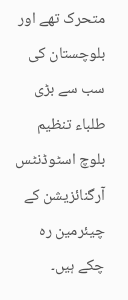متحرک تھے اور بلوچستان کی سب سے بڑی طلباء تنظیم بلوچ اسٹوڈنٹس آرگنائزیشن کے چیئرمین رہ چکے ہیں۔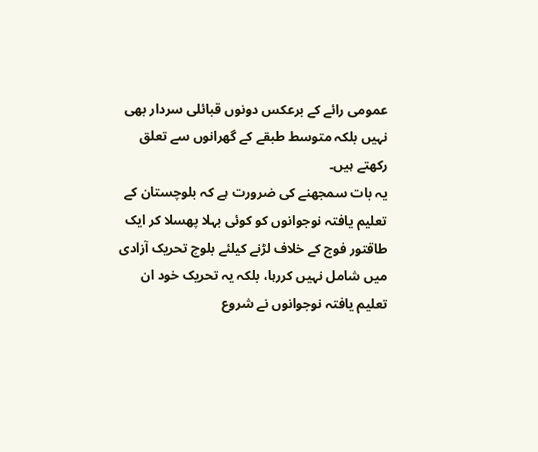عمومی رائے کے برعکس دونوں قبائلی سردار بھی نہیں بلکہ متوسط طبقے کے گھرانوں سے تعلق رکھتے ہیں۔
یہ بات سمجھنے کی ضرورت ہے کہ بلوچستان کے تعلیم یافتہ نوجوانوں کو کوئی بہلا پھسلا کر ایک طاقتور فوج کے خلاف لڑنے کیلئے بلوچ تحریک آزادی میں شامل نہیں کررہا، بلکہ یہ تحریک خود ان تعلیم یافتہ نوجوانوں نے شروع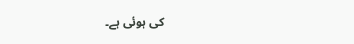کی ہوئی ہے۔